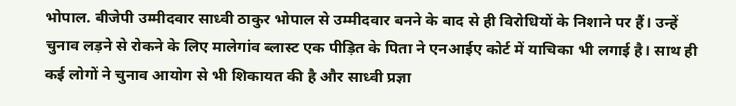भोपाल. बीजेपी उम्मीदवार साध्वी ठाकुर भोपाल से उम्मीदवार बनने के बाद से ही विरोधियों के निशाने पर हैं। उन्हें चुनाव लड़ने से रोकने के लिए मालेगांव ब्लास्ट एक पीड़ित के पिता ने एनआईए कोर्ट में याचिका भी लगाई है। साथ ही कई लोगों ने चुनाव आयोग से भी शिकायत की है और साध्वी प्रज्ञा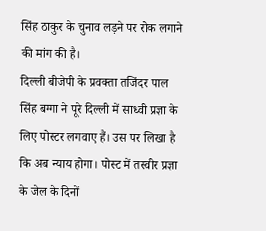सिंह ठाकुर के चुनाव लड़ने पर रोक लगाने की मांग की है।
दिल्ली बीजेपी के प्रवक्ता तजिंदर पाल सिंह बग्गा ने पूरे दिल्ली में साध्वी प्रज्ञा के लिए पोस्टर लगवाए हैं। उस पर लिखा है कि अब न्याय होगा। पोस्ट में तस्वीर प्रज्ञा के जेल के दिनों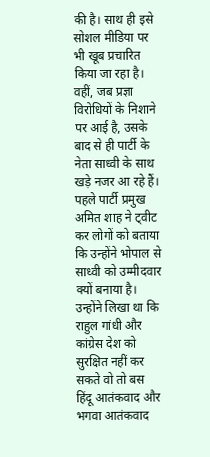की है। साथ ही इसे सोशल मीडिया पर भी खूब प्रचारित किया जा रहा है।
वहीं, जब प्रज्ञा विरोधियों के निशाने पर आई है, उसके बाद से ही पार्टी के नेता साध्वी के साथ खड़े नजर आ रहे हैं। पहले पार्टी प्रमुख अमित शाह ने ट्वीट कर लोगों को बताया कि उन्होंने भोपाल से साध्वी को उम्मीदवार क्यों बनाया है। उन्होंने लिखा था कि राहुल गांधी और कांग्रेस देश को सुरक्षित नहीं कर सकते वो तो बस हिंदू आतंकवाद और भगवा आतंकवाद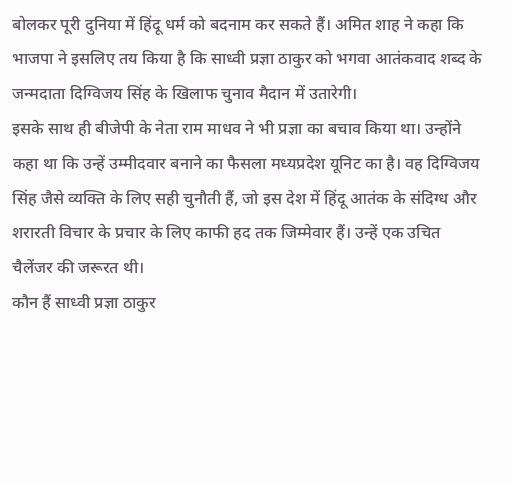बोलकर पूरी दुनिया में हिंदू धर्म को बदनाम कर सकते हैं। अमित शाह ने कहा कि भाजपा ने इसलिए तय किया है कि साध्वी प्रज्ञा ठाकुर को भगवा आतंकवाद शब्द के जन्मदाता दिग्विजय सिंह के खिलाफ चुनाव मैदान में उतारेगी।
इसके साथ ही बीजेपी के नेता राम माधव ने भी प्रज्ञा का बचाव किया था। उन्होंने कहा था कि उन्हें उम्मीदवार बनाने का फैसला मध्यप्रदेश यूनिट का है। वह दिग्विजय सिंह जैसे व्यक्ति के लिए सही चुनौती हैं, जो इस देश में हिंदू आतंक के संदिग्ध और शरारती विचार के प्रचार के लिए काफी हद तक जिम्मेवार हैं। उन्हें एक उचित चैलेंजर की जरूरत थी।
कौन हैं साध्वी प्रज्ञा ठाकुर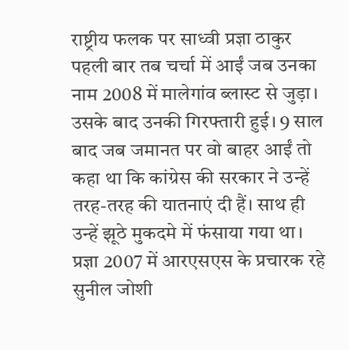राष्ट्रीय फलक पर साध्वी प्रज्ञा ठाकुर पहली बार तब चर्चा में आईं जब उनका नाम 2008 में मालेगांव ब्लास्ट से जुड़ा। उसके बाद उनकी गिरफ्तारी हुई। 9 साल बाद जब जमानत पर वो बाहर आईं तो कहा था कि कांग्रेस की सरकार ने उन्हें तरह-तरह की यातनाएं दी हैं। साथ ही उन्हें झूठे मुकदमे में फंसाया गया था। प्रज्ञा 2007 में आरएसएस के प्रचारक रहे सुनील जोशी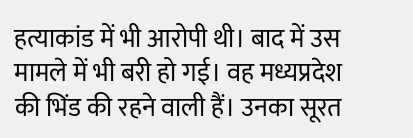हत्याकांड में भी आरोपी थी। बाद में उस मामले में भी बरी हो गई। वह मध्यप्रदेश की भिंड की रहने वाली हैं। उनका सूरत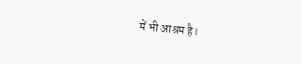में भी आश्रम है।